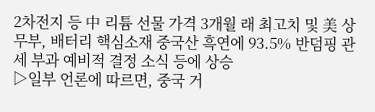2차전지 등 中 리튬 선물 가격 3개월 래 최고치 및 美 상무부, 배터리 핵심소재 중국산 흑연에 93.5% 반덤핑 관세 부과 예비적 결정 소식 등에 상승
▷일부 언론에 따르면, 중국 거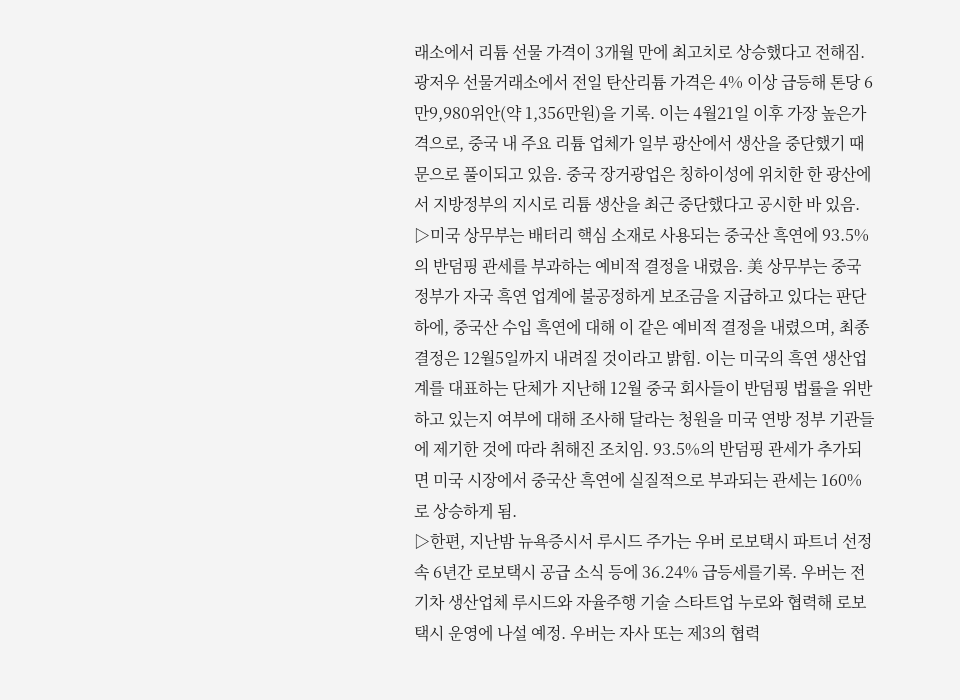래소에서 리튬 선물 가격이 3개월 만에 최고치로 상승했다고 전해짐. 광저우 선물거래소에서 전일 탄산리튬 가격은 4% 이상 급등해 톤당 6만9,980위안(약 1,356만원)을 기록. 이는 4월21일 이후 가장 높은가격으로, 중국 내 주요 리튬 업체가 일부 광산에서 생산을 중단했기 때문으로 풀이되고 있음. 중국 장거광업은 칭하이성에 위치한 한 광산에서 지방정부의 지시로 리튬 생산을 최근 중단했다고 공시한 바 있음.
▷미국 상무부는 배터리 핵심 소재로 사용되는 중국산 흑연에 93.5%의 반덤핑 관세를 부과하는 예비적 결정을 내렸음. 美 상무부는 중국 정부가 자국 흑연 업계에 불공정하게 보조금을 지급하고 있다는 판단 하에, 중국산 수입 흑연에 대해 이 같은 예비적 결정을 내렸으며, 최종 결정은 12월5일까지 내려질 것이라고 밝힘. 이는 미국의 흑연 생산업계를 대표하는 단체가 지난해 12월 중국 회사들이 반덤핑 법률을 위반하고 있는지 여부에 대해 조사해 달라는 청원을 미국 연방 정부 기관들에 제기한 것에 따라 취해진 조치임. 93.5%의 반덤핑 관세가 추가되면 미국 시장에서 중국산 흑연에 실질적으로 부과되는 관세는 160%로 상승하게 됨.
▷한편, 지난밤 뉴욕증시서 루시드 주가는 우버 로보택시 파트너 선정 속 6년간 로보택시 공급 소식 등에 36.24% 급등세를기록. 우버는 전기차 생산업체 루시드와 자율주행 기술 스타트업 누로와 협력해 로보택시 운영에 나설 예정. 우버는 자사 또는 제3의 협력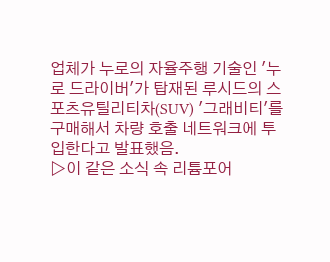업체가 누로의 자율주행 기술인 '누로 드라이버'가 탑재된 루시드의 스포츠유틸리티차(SUV) '그래비티'를 구매해서 차량 호출 네트워크에 투입한다고 발표했음.
▷이 같은 소식 속 리튬포어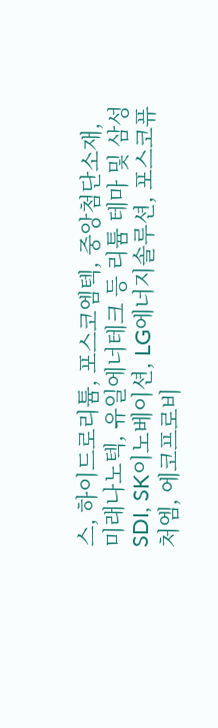스, 하이드로리튬, 포스코엠텍, 중앙첨단소재, 미래나노텍, 유일에너테크 등 리튬 테마 및 삼성SDI, SK이노베이션, LG에너지솔루션, 포스코퓨처엠, 에코프로비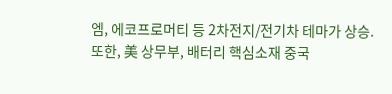엠, 에코프로머티 등 2차전지/전기차 테마가 상승. 또한, 美 상무부, 배터리 핵심소재 중국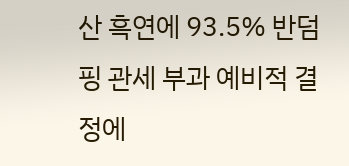산 흑연에 93.5% 반덤핑 관세 부과 예비적 결정에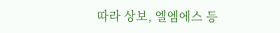따라 상보, 엘엠에스 등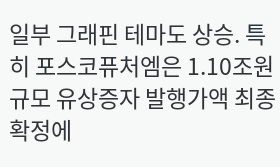일부 그래핀 테마도 상승. 특히 포스코퓨처엠은 1.10조원 규모 유상증자 발행가액 최종 확정에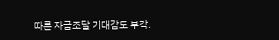따른 자금조달 기대감도 부각.